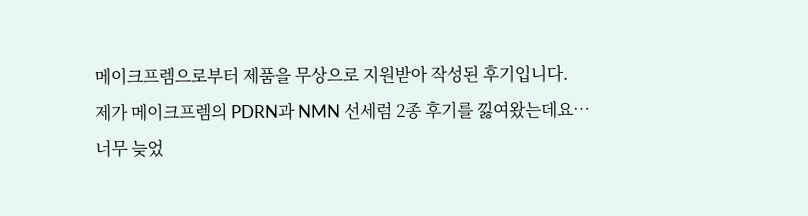메이크프렘으로부터 제품을 무상으로 지원받아 작성된 후기입니다.
제가 메이크프렘의 PDRN과 NMN 선세럼 2종 후기를 낋여왔는데요…
너무 늦었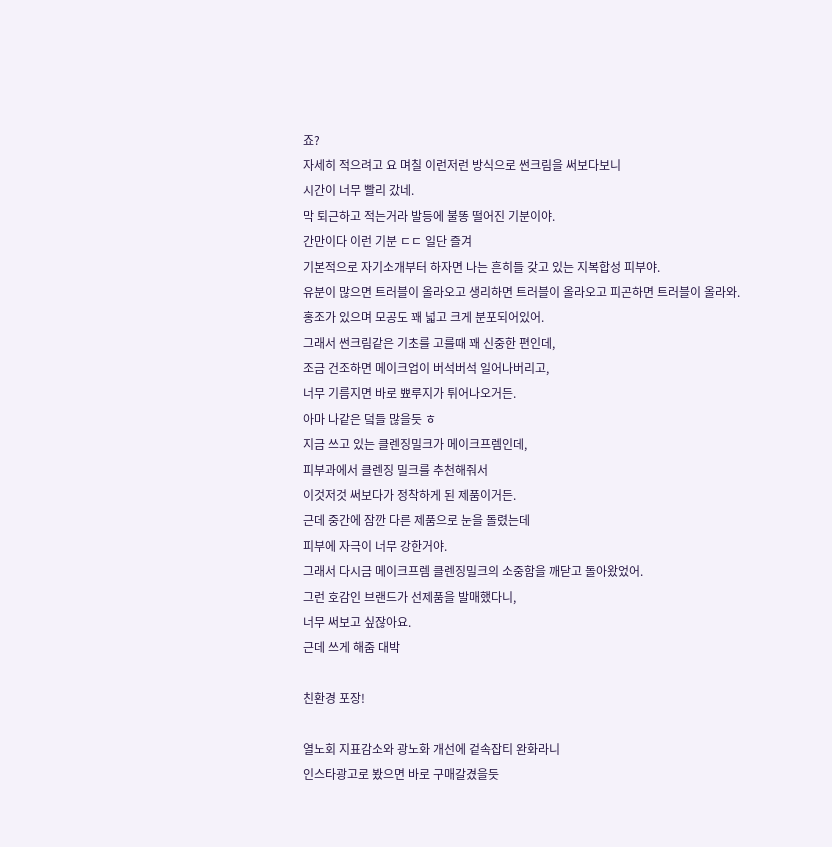죠?
자세히 적으려고 요 며칠 이런저런 방식으로 썬크림을 써보다보니
시간이 너무 빨리 갔네.
막 퇴근하고 적는거라 발등에 불똥 떨어진 기분이야.
간만이다 이런 기분 ㄷㄷ 일단 즐겨
기본적으로 자기소개부터 하자면 나는 흔히들 갖고 있는 지복합성 피부야.
유분이 많으면 트러블이 올라오고 생리하면 트러블이 올라오고 피곤하면 트러블이 올라와.
홍조가 있으며 모공도 꽤 넓고 크게 분포되어있어.
그래서 썬크림같은 기초를 고를때 꽤 신중한 편인데,
조금 건조하면 메이크업이 버석버석 일어나버리고,
너무 기름지면 바로 뾰루지가 튀어나오거든.
아마 나같은 덬들 많을듯 ㅎ
지금 쓰고 있는 클렌징밀크가 메이크프렘인데,
피부과에서 클렌징 밀크를 추천해줘서
이것저것 써보다가 정착하게 된 제품이거든.
근데 중간에 잠깐 다른 제품으로 눈을 돌렸는데
피부에 자극이 너무 강한거야.
그래서 다시금 메이크프렘 클렌징밀크의 소중함을 깨닫고 돌아왔었어.
그런 호감인 브랜드가 선제품을 발매했다니,
너무 써보고 싶잖아요.
근데 쓰게 해줌 대박

친환경 포장!

열노회 지표감소와 광노화 개선에 겉속잡티 완화라니
인스타광고로 봤으면 바로 구매갈겼을듯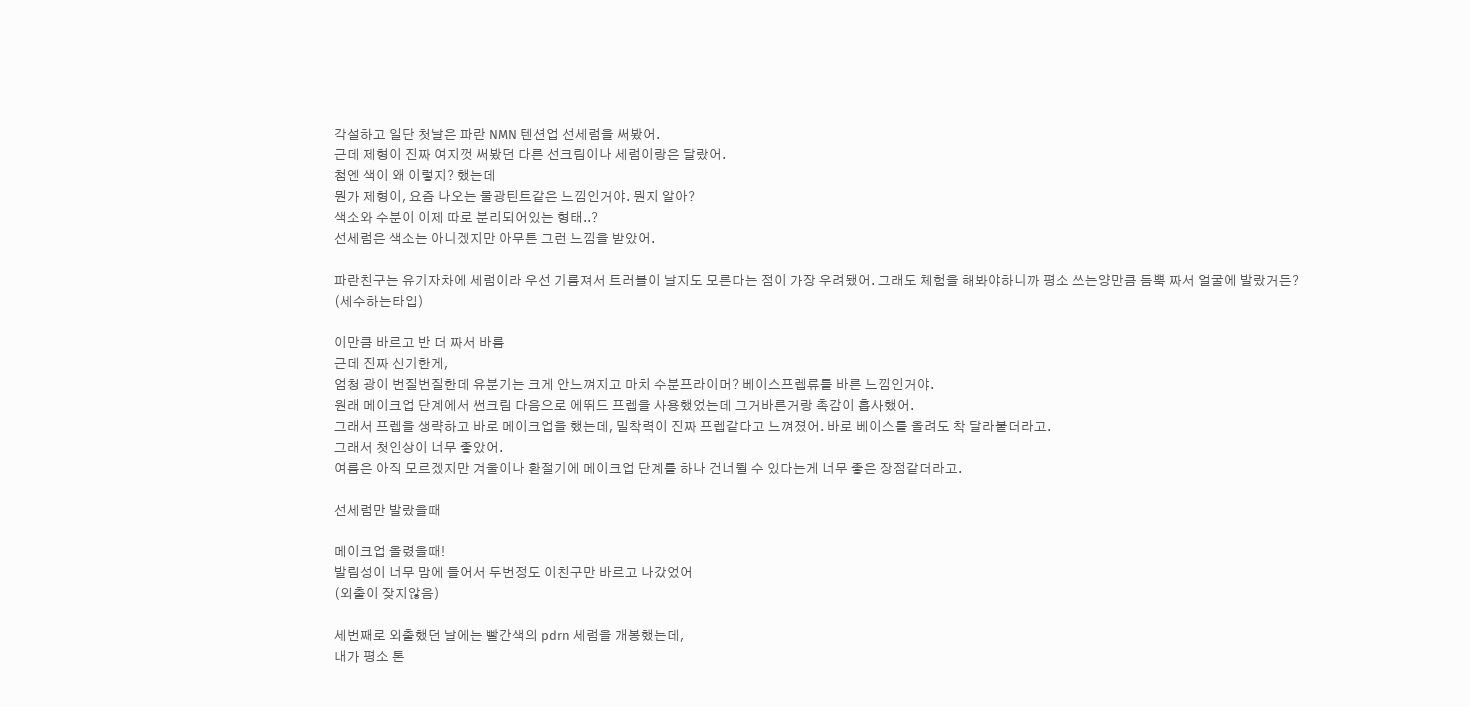각설하고 일단 첫날은 파란 NMN 텐션업 선세럼을 써봤어.
근데 제형이 진짜 여지껏 써봤던 다른 선크림이나 세럼이랑은 달랐어.
첨엔 색이 왜 이렇지? 했는데
뭔가 제형이, 요즘 나오는 물광틴트같은 느낌인거야. 뭔지 알아?
색소와 수분이 이제 따로 분리되어있는 형태..?
선세럼은 색소는 아니겠지만 아무튼 그런 느낌을 받았어.

파란친구는 유기자차에 세럼이라 우선 기름져서 트러블이 날지도 모른다는 점이 가장 우려됐어. 그래도 체험을 해봐야하니까 평소 쓰는양만큼 듬뿍 짜서 얼굴에 발랐거든? (세수하는타입)

이만큼 바르고 반 더 짜서 바름
근데 진짜 신기한게,
엄청 광이 번질번질한데 유분기는 크게 안느껴지고 마치 수분프라이머? 베이스프렙류를 바른 느낌인거야.
원래 메이크업 단계에서 썬크림 다음으로 에뛰드 프렙을 사용했었는데 그거바른거랑 촉감이 흡사했어.
그래서 프렙을 생략하고 바로 메이크업을 했는데, 밀착력이 진짜 프렙같다고 느껴졌어. 바로 베이스를 올려도 착 달라붙더라고.
그래서 첫인상이 너무 좋았어.
여름은 아직 모르겠지만 겨울이나 환절기에 메이크업 단계를 하나 건너뛸 수 있다는게 너무 좋은 장점같더라고.

선세럼만 발랐을때

메이크업 올렸을때!
발림성이 너무 맘에 들어서 두번정도 이친구만 바르고 나갔었어
(외출이 잦지않음)

세번째로 외출했던 날에는 빨간색의 pdrn 세럼을 개봉했는데,
내가 평소 톤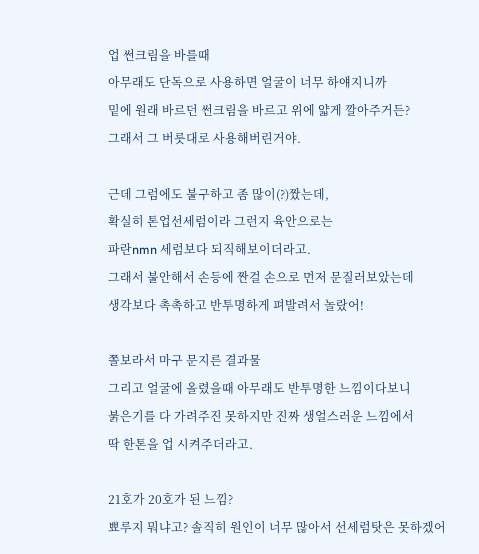업 썬크림을 바를때
아무래도 단독으로 사용하면 얼굴이 너무 하얘지니까
밑에 원래 바르던 썬크림을 바르고 위에 얇게 깔아주거든?
그래서 그 버릇대로 사용해버린거야.

근데 그럼에도 불구하고 좀 많이(?)짰는데,
확실히 톤업선세럼이라 그런지 육안으로는
파란nmn 세럼보다 되직해보이더라고.
그래서 불안해서 손등에 짠걸 손으로 먼저 문질러보았는데
생각보다 촉촉하고 반투명하게 펴발려서 놀랐어!

쫄보라서 마구 문지른 결과물
그리고 얼굴에 올렸을때 아무래도 반투명한 느낌이다보니
붉은기를 다 가려주진 못하지만 진짜 생얼스러운 느낌에서
딱 한톤을 업 시켜주더라고.

21호가 20호가 된 느낌?
뾰루지 뭐냐고? 솔직히 원인이 너무 많아서 선세럼탓은 못하겠어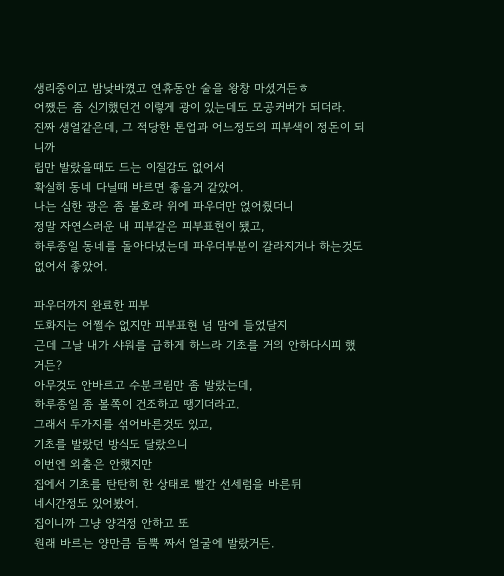생리중이고 밤낮바꼈고 연휴동안 술을 왕창 마셨거든ㅎ
어쨌든 좀 신기했던건 이렇게 광이 있는데도 모공커버가 되더라.
진짜 생얼같은데, 그 적당한 톤업과 어느정도의 피부색이 정돈이 되니까
립만 발랐을때도 드는 이질감도 없어서
확실히 동네 다닐때 바르면 좋을거 같았어.
나는 심한 광은 좀 불호라 위에 파우더만 얹어줬더니
정말 자연스러운 내 피부같은 피부표현이 됐고,
하루종일 동네를 돌아다녔는데 파우더부분이 갈라지거나 하는것도 없어서 좋았어.

파우더까지 완료한 피부
도화지는 어쩔수 없지만 피부표현 넘 맘에 들었달지
근데 그날 내가 샤워를 급하게 하느라 기초를 거의 안하다시피 했거든?
아무것도 안바르고 수분크림만 좀 발랐는데,
하루종일 좀 볼쪽이 건조하고 땡기더라고.
그래서 두가지를 섞어바른것도 있고,
기초를 발랐던 방식도 달랐으니
이번엔 외출은 안했지만
집에서 기초를 탄탄히 한 상태로 빨간 선세럼을 바른뒤
네시간정도 있어봤어.
집이니까 그냥 양걱정 안하고 또
원래 바르는 양만큼 듬뿍 짜서 얼굴에 발랐거든.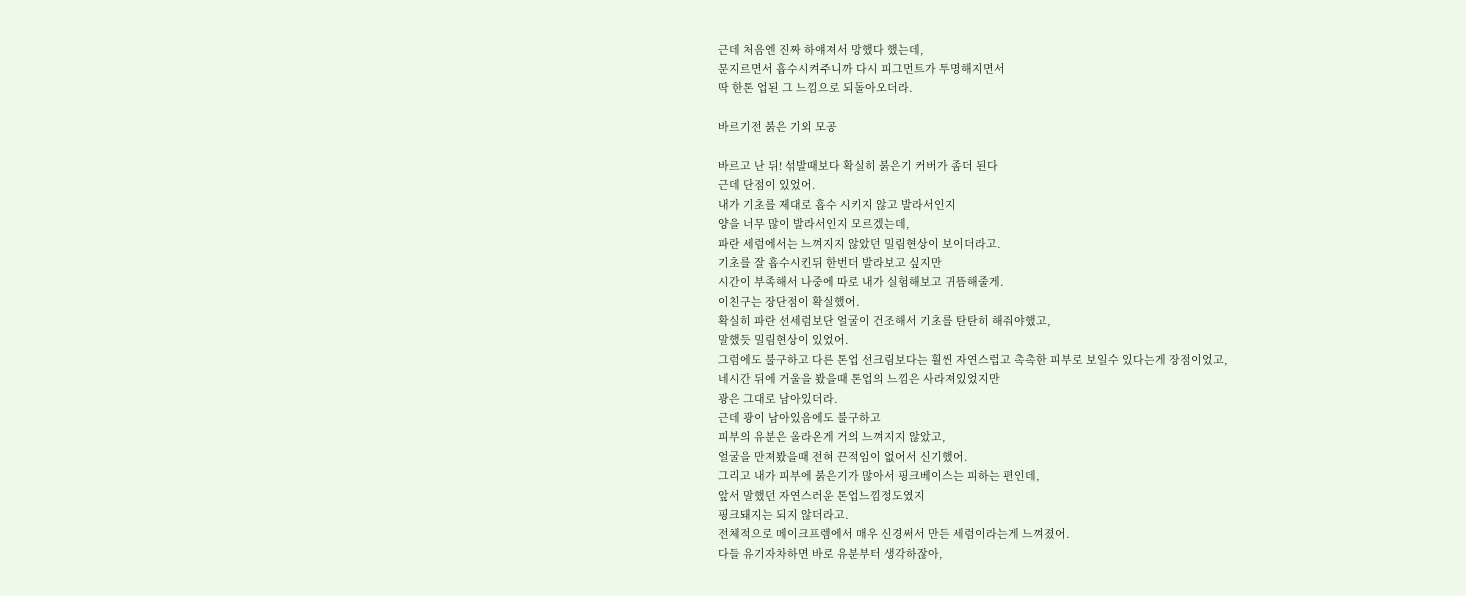근데 처음엔 진짜 하얘져서 망했다 했는데,
문지르면서 흡수시켜주니까 다시 피그먼트가 투명해지면서
딱 한톤 업된 그 느낌으로 되돌아오더라.

바르기전 붉은 기외 모공

바르고 난 뒤! 섞발때보다 확실히 붉은기 커버가 좀더 된다
근데 단점이 있었어.
내가 기초를 제대로 흡수 시키지 않고 발라서인지
양을 너무 많이 발라서인지 모르겠는데,
파란 세럼에서는 느껴지지 않았던 밀림현상이 보이더라고.
기초를 잘 흡수시킨뒤 한번더 발라보고 싶지만
시간이 부족해서 나중에 따로 내가 실험해보고 귀뜸해줄게.
이친구는 장단점이 확실했어.
확실히 파란 선세럼보단 얼굴이 건조해서 기초를 탄탄히 해줘야했고,
말했듯 밀림현상이 있었어.
그럼에도 불구하고 다른 톤업 선크림보다는 훨씬 자연스럽고 촉촉한 피부로 보일수 있다는게 장점이었고,
네시간 뒤에 거울을 봤을때 톤업의 느낌은 사라져있었지만
광은 그대로 남아있더라.
근데 광이 남아있음에도 불구하고
피부의 유분은 올라온게 거의 느껴지지 않았고,
얼굴을 만져봤을때 전혀 끈적임이 없어서 신기했어.
그리고 내가 피부에 붉은기가 많아서 핑크베이스는 피하는 편인데,
앞서 말했던 자연스러운 톤업느낌정도였지
핑크돼지는 되지 않더라고.
전체적으로 메이크프렘에서 매우 신경써서 만든 세럼이라는게 느껴졌어.
다들 유기자차하면 바로 유분부터 생각하잖아,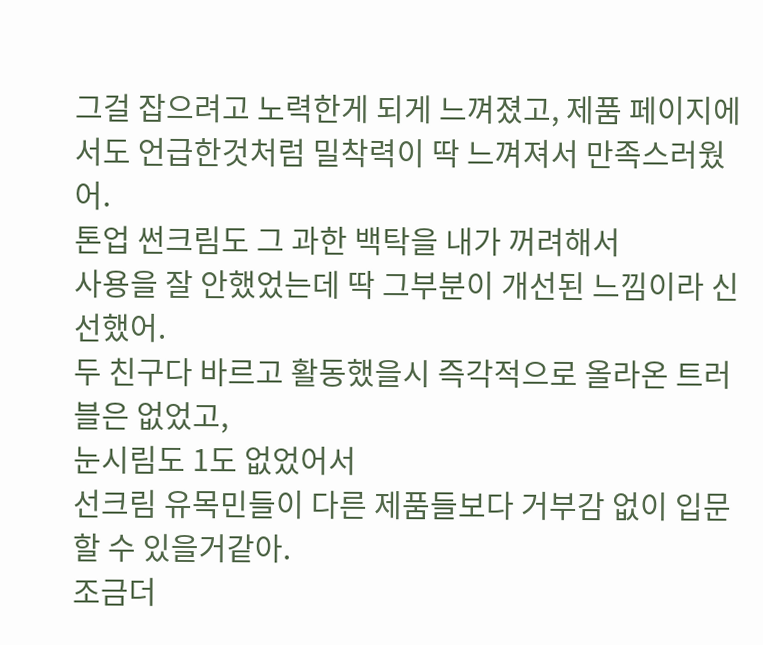그걸 잡으려고 노력한게 되게 느껴졌고, 제품 페이지에서도 언급한것처럼 밀착력이 딱 느껴져서 만족스러웠어.
톤업 썬크림도 그 과한 백탁을 내가 꺼려해서
사용을 잘 안했었는데 딱 그부분이 개선된 느낌이라 신선했어.
두 친구다 바르고 활동했을시 즉각적으로 올라온 트러블은 없었고,
눈시림도 1도 없었어서
선크림 유목민들이 다른 제품들보다 거부감 없이 입문할 수 있을거같아.
조금더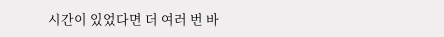시간이 있었다면 더 여러 번 바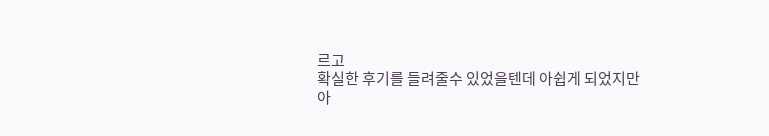르고
확실한 후기를 들려줄수 있었을텐데 아쉽게 되었지만
아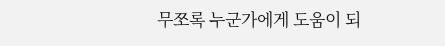무쪼록 누군가에게 도움이 되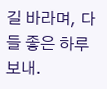길 바라며, 다들 좋은 하루 보내.